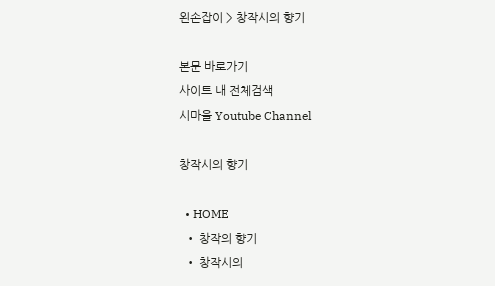왼손잡이 > 창작시의 향기

본문 바로가기
사이트 내 전체검색
시마을 Youtube Channel

창작시의 향기

  • HOME
  • 창작의 향기
  • 창작시의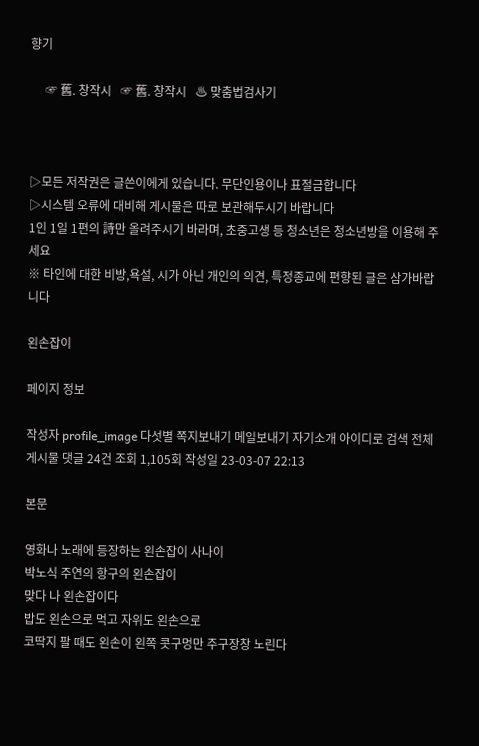향기

     ☞ 舊. 창작시   ☞ 舊. 창작시   ♨ 맞춤법검사기



▷모든 저작권은 글쓴이에게 있습니다. 무단인용이나 표절금합니다
▷시스템 오류에 대비해 게시물은 따로 보관해두시기 바랍니다
1인 1일 1편의 詩만 올려주시기 바라며, 초중고생 등 청소년은 청소년방을 이용해 주세요
※ 타인에 대한 비방,욕설, 시가 아닌 개인의 의견, 특정종교에 편향된 글은 삼가바랍니다

왼손잡이

페이지 정보

작성자 profile_image 다섯별 쪽지보내기 메일보내기 자기소개 아이디로 검색 전체게시물 댓글 24건 조회 1,105회 작성일 23-03-07 22:13

본문

영화나 노래에 등장하는 왼손잡이 사나이
박노식 주연의 항구의 왼손잡이
맞다 나 왼손잡이다
밥도 왼손으로 먹고 자위도 왼손으로
코딱지 팔 때도 왼손이 왼쪽 콧구멍만 주구장창 노린다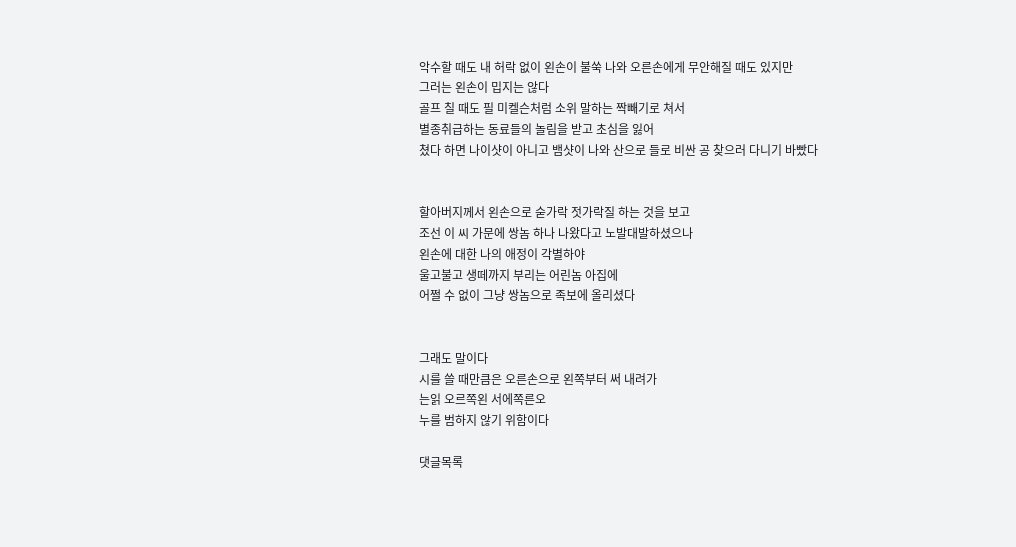악수할 때도 내 허락 없이 왼손이 불쑥 나와 오른손에게 무안해질 때도 있지만
그러는 왼손이 밉지는 않다
골프 칠 때도 필 미켈슨처럼 소위 말하는 짝빼기로 쳐서
별종취급하는 동료들의 놀림을 받고 초심을 잃어
쳤다 하면 나이샷이 아니고 뱀샷이 나와 산으로 들로 비싼 공 찾으러 다니기 바빴다


할아버지께서 왼손으로 숟가락 젓가락질 하는 것을 보고
조선 이 씨 가문에 쌍놈 하나 나왔다고 노발대발하셨으나
왼손에 대한 나의 애정이 각별하야
울고불고 생떼까지 부리는 어린놈 아집에
어쩔 수 없이 그냥 쌍놈으로 족보에 올리셨다


그래도 말이다
시를 쓸 때만큼은 오른손으로 왼쪽부터 써 내려가
는읽 오르쪽왼 서에쪽른오
누를 범하지 않기 위함이다

댓글목록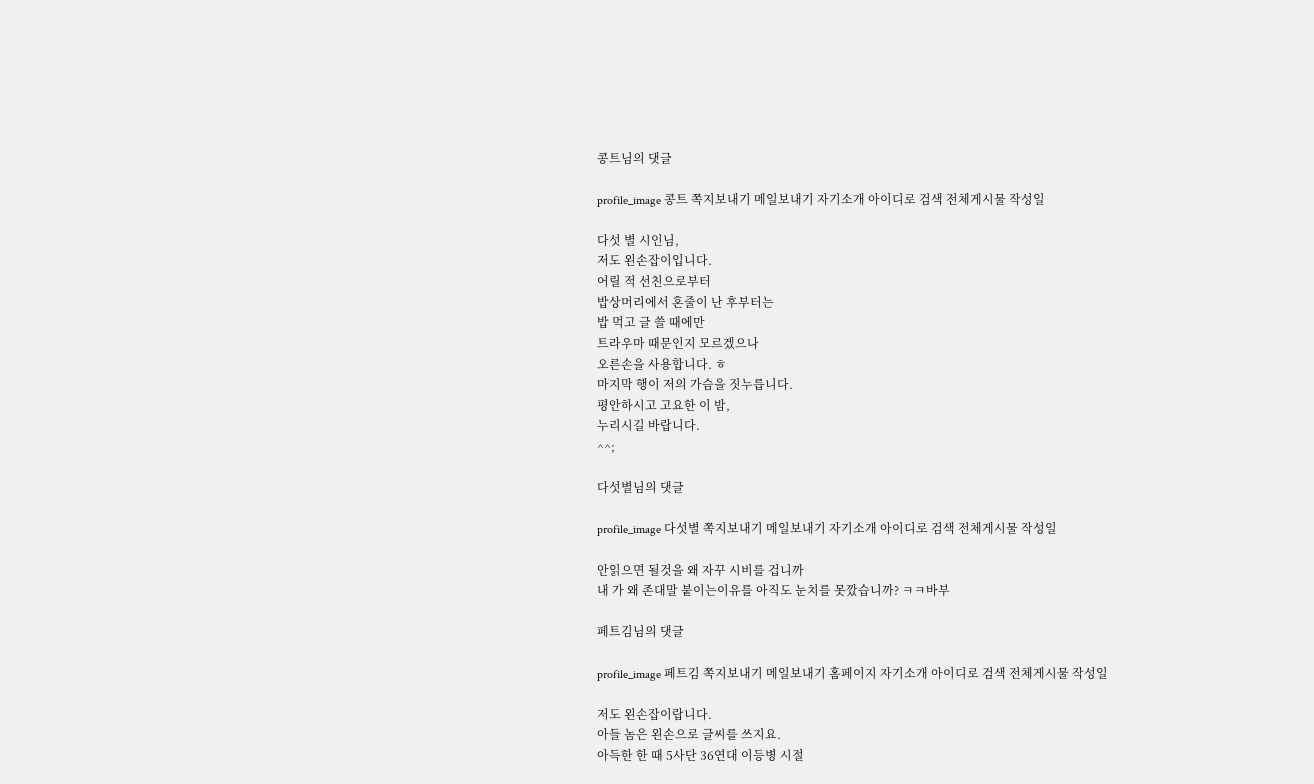콩트님의 댓글

profile_image 콩트 쪽지보내기 메일보내기 자기소개 아이디로 검색 전체게시물 작성일

다섯 별 시인님,
저도 왼손잡이입니다.
어릴 적 선친으로부터
밥상머리에서 혼줄이 난 후부터는
밥 먹고 글 쓸 때에만
트라우마 때문인지 모르겠으나
오른손을 사용합니다. ㅎ
마지막 행이 저의 가슴을 짓누릅니다.
평안하시고 고요한 이 밤,
누리시길 바랍니다.
^^;

다섯별님의 댓글

profile_image 다섯별 쪽지보내기 메일보내기 자기소개 아이디로 검색 전체게시물 작성일

안읽으면 될것을 왜 자꾸 시비를 겁니까
내 가 왜 존대말 붙이는이유를 아직도 눈치를 못깠습니까? ㅋㅋ바부

페트김님의 댓글

profile_image 페트김 쪽지보내기 메일보내기 홈페이지 자기소개 아이디로 검색 전체게시물 작성일

저도 왼손잡이랍니다.
아들 놈은 왼손으로 글씨를 쓰지요.
아득한 한 때 5사단 36연대 이등병 시절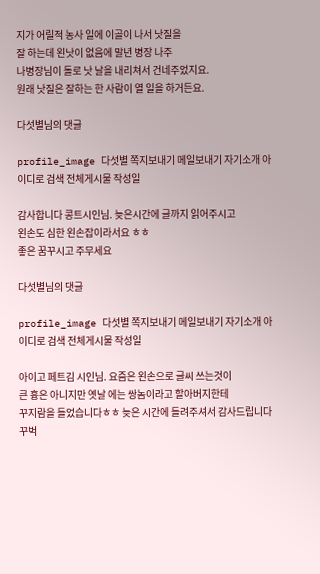지가 어릴적 농사 일에 이골이 나서 낫질을
잘 하는데 왼낫이 없음에 말년 병장 나주
나병장님이 돌로 낫 날을 내리쳐서 건네주었지요.
원래 낫질은 잘하는 한 사람이 열 일을 하거든요.

다섯별님의 댓글

profile_image 다섯별 쪽지보내기 메일보내기 자기소개 아이디로 검색 전체게시물 작성일

감사합니다 콩트시인님. 늦은시간에 글까지 읽어주시고
왼손도 심한 왼손잡이라서요 ㅎㅎ
좋은 꿈꾸시고 주무세요

다섯별님의 댓글

profile_image 다섯별 쪽지보내기 메일보내기 자기소개 아이디로 검색 전체게시물 작성일

아이고 페트김 시인님. 요즘은 왼손으로 글씨 쓰는것이
큰 흉은 아니지만 옛날 에는 쌍놈이라고 할아버지한테
꾸지람을 들었습니다ㅎㅎ 늦은 시간에 들려주셔서 감사드립니다  꾸벅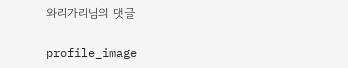와리가리님의 댓글

profile_image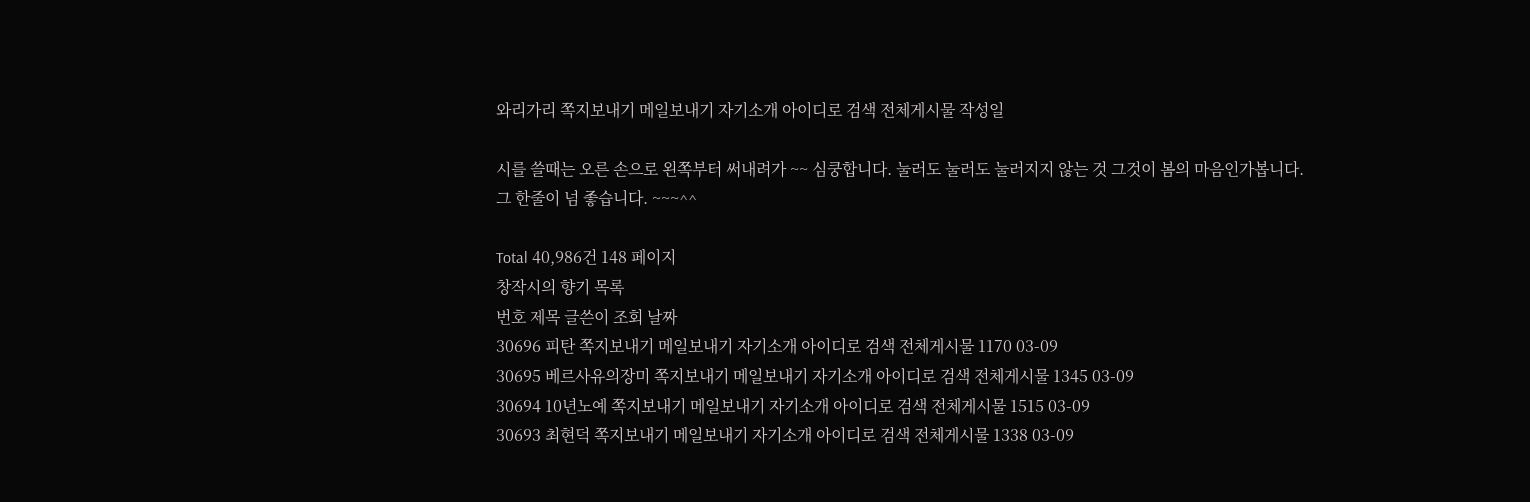와리가리 쪽지보내기 메일보내기 자기소개 아이디로 검색 전체게시물 작성일

시를 쓸때는 오른 손으로 왼쪽부터 써내려가 ~~ 심쿵합니다. 눌러도 눌러도 눌러지지 않는 것 그것이 봄의 마음인가봅니다.
그 한줄이 넘 좋습니다. ~~~^^

Total 40,986건 148 페이지
창작시의 향기 목록
번호 제목 글쓴이 조회 날짜
30696 피탄 쪽지보내기 메일보내기 자기소개 아이디로 검색 전체게시물 1170 03-09
30695 베르사유의장미 쪽지보내기 메일보내기 자기소개 아이디로 검색 전체게시물 1345 03-09
30694 10년노예 쪽지보내기 메일보내기 자기소개 아이디로 검색 전체게시물 1515 03-09
30693 최현덕 쪽지보내기 메일보내기 자기소개 아이디로 검색 전체게시물 1338 03-09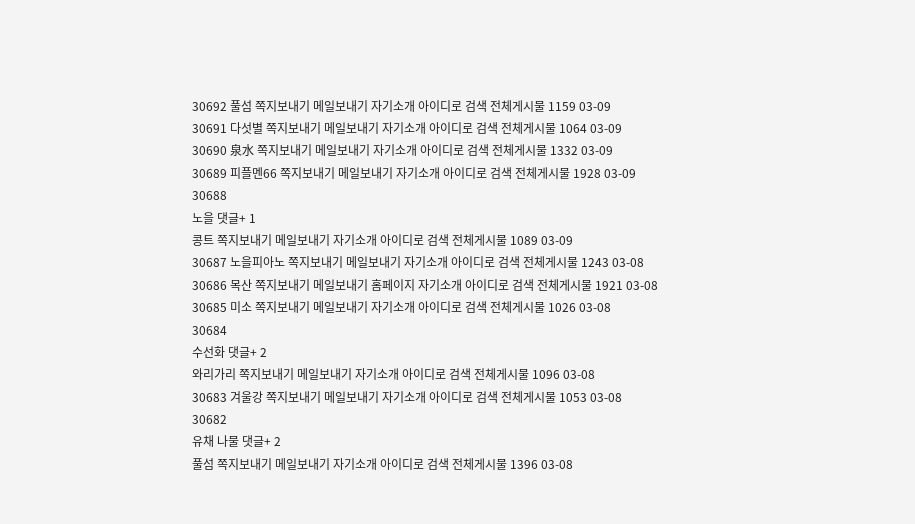30692 풀섬 쪽지보내기 메일보내기 자기소개 아이디로 검색 전체게시물 1159 03-09
30691 다섯별 쪽지보내기 메일보내기 자기소개 아이디로 검색 전체게시물 1064 03-09
30690 泉水 쪽지보내기 메일보내기 자기소개 아이디로 검색 전체게시물 1332 03-09
30689 피플멘66 쪽지보내기 메일보내기 자기소개 아이디로 검색 전체게시물 1928 03-09
30688
노을 댓글+ 1
콩트 쪽지보내기 메일보내기 자기소개 아이디로 검색 전체게시물 1089 03-09
30687 노을피아노 쪽지보내기 메일보내기 자기소개 아이디로 검색 전체게시물 1243 03-08
30686 목산 쪽지보내기 메일보내기 홈페이지 자기소개 아이디로 검색 전체게시물 1921 03-08
30685 미소 쪽지보내기 메일보내기 자기소개 아이디로 검색 전체게시물 1026 03-08
30684
수선화 댓글+ 2
와리가리 쪽지보내기 메일보내기 자기소개 아이디로 검색 전체게시물 1096 03-08
30683 겨울강 쪽지보내기 메일보내기 자기소개 아이디로 검색 전체게시물 1053 03-08
30682
유채 나물 댓글+ 2
풀섬 쪽지보내기 메일보내기 자기소개 아이디로 검색 전체게시물 1396 03-08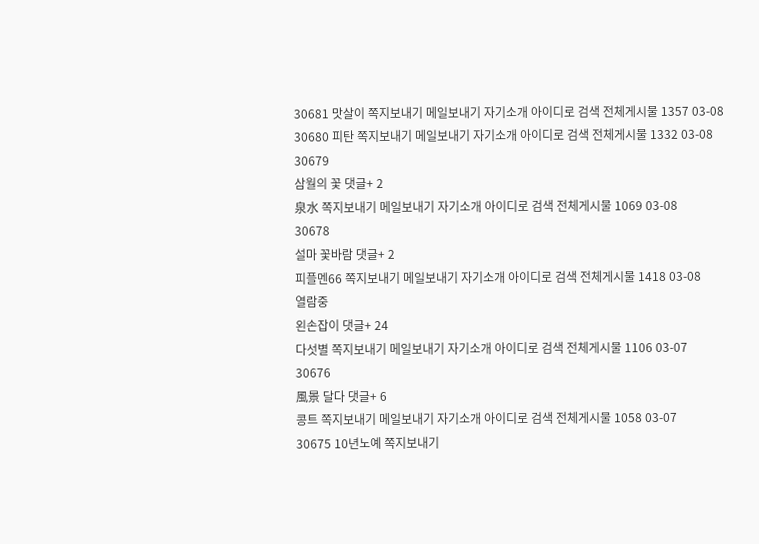30681 맛살이 쪽지보내기 메일보내기 자기소개 아이디로 검색 전체게시물 1357 03-08
30680 피탄 쪽지보내기 메일보내기 자기소개 아이디로 검색 전체게시물 1332 03-08
30679
삼월의 꽃 댓글+ 2
泉水 쪽지보내기 메일보내기 자기소개 아이디로 검색 전체게시물 1069 03-08
30678
설마 꽃바람 댓글+ 2
피플멘66 쪽지보내기 메일보내기 자기소개 아이디로 검색 전체게시물 1418 03-08
열람중
왼손잡이 댓글+ 24
다섯별 쪽지보내기 메일보내기 자기소개 아이디로 검색 전체게시물 1106 03-07
30676
風景 달다 댓글+ 6
콩트 쪽지보내기 메일보내기 자기소개 아이디로 검색 전체게시물 1058 03-07
30675 10년노예 쪽지보내기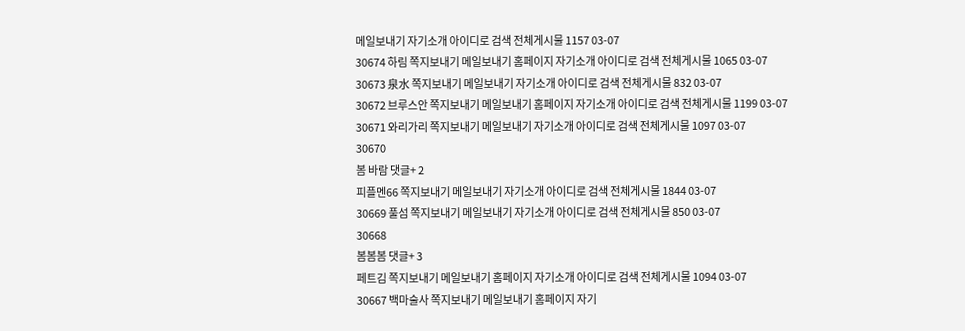메일보내기 자기소개 아이디로 검색 전체게시물 1157 03-07
30674 하림 쪽지보내기 메일보내기 홈페이지 자기소개 아이디로 검색 전체게시물 1065 03-07
30673 泉水 쪽지보내기 메일보내기 자기소개 아이디로 검색 전체게시물 832 03-07
30672 브루스안 쪽지보내기 메일보내기 홈페이지 자기소개 아이디로 검색 전체게시물 1199 03-07
30671 와리가리 쪽지보내기 메일보내기 자기소개 아이디로 검색 전체게시물 1097 03-07
30670
봄 바람 댓글+ 2
피플멘66 쪽지보내기 메일보내기 자기소개 아이디로 검색 전체게시물 1844 03-07
30669 풀섬 쪽지보내기 메일보내기 자기소개 아이디로 검색 전체게시물 850 03-07
30668
봄봄봄 댓글+ 3
페트김 쪽지보내기 메일보내기 홈페이지 자기소개 아이디로 검색 전체게시물 1094 03-07
30667 백마술사 쪽지보내기 메일보내기 홈페이지 자기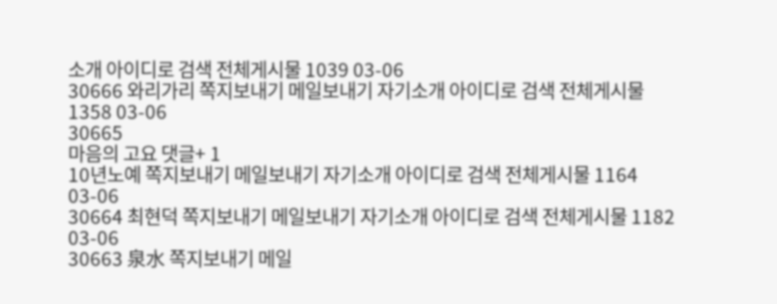소개 아이디로 검색 전체게시물 1039 03-06
30666 와리가리 쪽지보내기 메일보내기 자기소개 아이디로 검색 전체게시물 1358 03-06
30665
마음의 고요 댓글+ 1
10년노예 쪽지보내기 메일보내기 자기소개 아이디로 검색 전체게시물 1164 03-06
30664 최현덕 쪽지보내기 메일보내기 자기소개 아이디로 검색 전체게시물 1182 03-06
30663 泉水 쪽지보내기 메일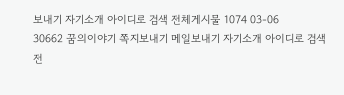보내기 자기소개 아이디로 검색 전체게시물 1074 03-06
30662 꿈의이야기 쪽지보내기 메일보내기 자기소개 아이디로 검색 전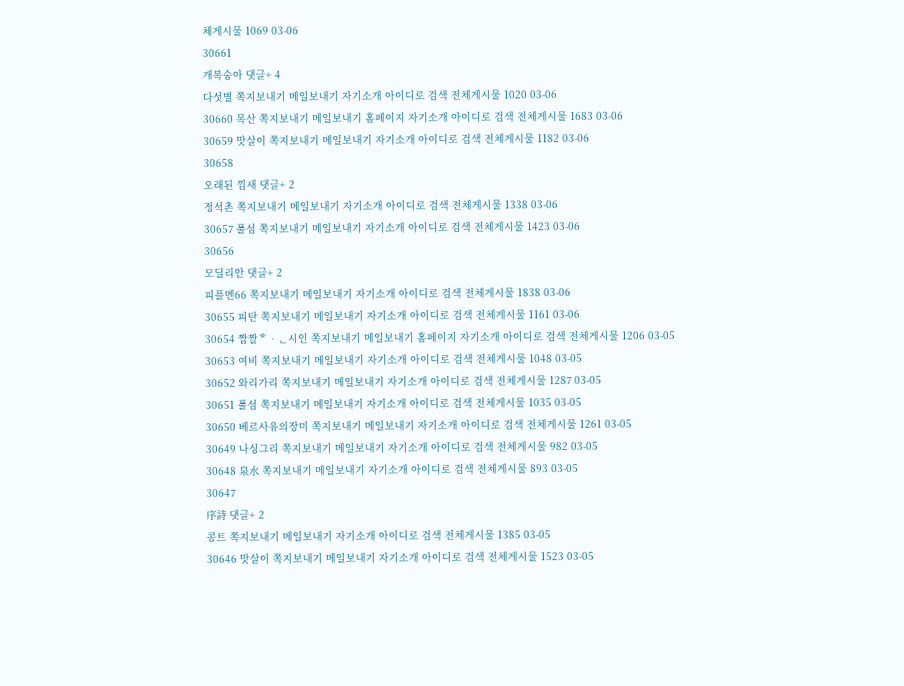체게시물 1069 03-06
30661
개복숭아 댓글+ 4
다섯별 쪽지보내기 메일보내기 자기소개 아이디로 검색 전체게시물 1020 03-06
30660 목산 쪽지보내기 메일보내기 홈페이지 자기소개 아이디로 검색 전체게시물 1683 03-06
30659 맛살이 쪽지보내기 메일보내기 자기소개 아이디로 검색 전체게시물 1182 03-06
30658
오래된 낌새 댓글+ 2
정석촌 쪽지보내기 메일보내기 자기소개 아이디로 검색 전체게시물 1338 03-06
30657 풀섬 쪽지보내기 메일보내기 자기소개 아이디로 검색 전체게시물 1423 03-06
30656
모딜리안 댓글+ 2
피플멘66 쪽지보내기 메일보내기 자기소개 아이디로 검색 전체게시물 1838 03-06
30655 피탄 쪽지보내기 메일보내기 자기소개 아이디로 검색 전체게시물 1161 03-06
30654 짭짤ᄒᆞᆫ시인 쪽지보내기 메일보내기 홈페이지 자기소개 아이디로 검색 전체게시물 1206 03-05
30653 여비 쪽지보내기 메일보내기 자기소개 아이디로 검색 전체게시물 1048 03-05
30652 와리가리 쪽지보내기 메일보내기 자기소개 아이디로 검색 전체게시물 1287 03-05
30651 풀섬 쪽지보내기 메일보내기 자기소개 아이디로 검색 전체게시물 1035 03-05
30650 베르사유의장미 쪽지보내기 메일보내기 자기소개 아이디로 검색 전체게시물 1261 03-05
30649 나싱그리 쪽지보내기 메일보내기 자기소개 아이디로 검색 전체게시물 982 03-05
30648 泉水 쪽지보내기 메일보내기 자기소개 아이디로 검색 전체게시물 893 03-05
30647
序詩 댓글+ 2
콩트 쪽지보내기 메일보내기 자기소개 아이디로 검색 전체게시물 1385 03-05
30646 맛살이 쪽지보내기 메일보내기 자기소개 아이디로 검색 전체게시물 1523 03-05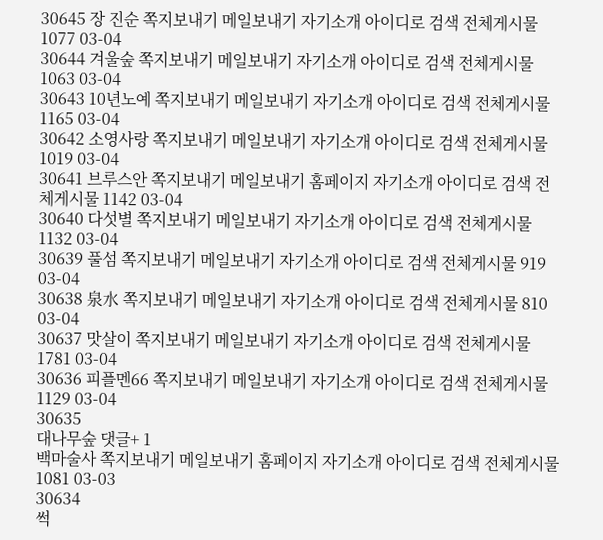30645 장 진순 쪽지보내기 메일보내기 자기소개 아이디로 검색 전체게시물 1077 03-04
30644 겨울숲 쪽지보내기 메일보내기 자기소개 아이디로 검색 전체게시물 1063 03-04
30643 10년노예 쪽지보내기 메일보내기 자기소개 아이디로 검색 전체게시물 1165 03-04
30642 소영사랑 쪽지보내기 메일보내기 자기소개 아이디로 검색 전체게시물 1019 03-04
30641 브루스안 쪽지보내기 메일보내기 홈페이지 자기소개 아이디로 검색 전체게시물 1142 03-04
30640 다섯별 쪽지보내기 메일보내기 자기소개 아이디로 검색 전체게시물 1132 03-04
30639 풀섬 쪽지보내기 메일보내기 자기소개 아이디로 검색 전체게시물 919 03-04
30638 泉水 쪽지보내기 메일보내기 자기소개 아이디로 검색 전체게시물 810 03-04
30637 맛살이 쪽지보내기 메일보내기 자기소개 아이디로 검색 전체게시물 1781 03-04
30636 피플멘66 쪽지보내기 메일보내기 자기소개 아이디로 검색 전체게시물 1129 03-04
30635
대나무숲 댓글+ 1
백마술사 쪽지보내기 메일보내기 홈페이지 자기소개 아이디로 검색 전체게시물 1081 03-03
30634
썩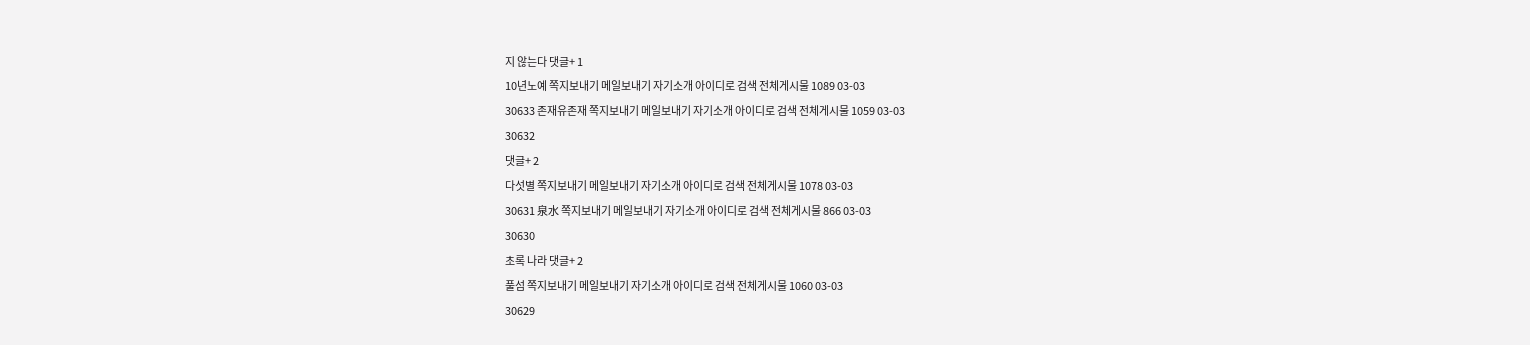지 않는다 댓글+ 1
10년노예 쪽지보내기 메일보내기 자기소개 아이디로 검색 전체게시물 1089 03-03
30633 존재유존재 쪽지보내기 메일보내기 자기소개 아이디로 검색 전체게시물 1059 03-03
30632
댓글+ 2
다섯별 쪽지보내기 메일보내기 자기소개 아이디로 검색 전체게시물 1078 03-03
30631 泉水 쪽지보내기 메일보내기 자기소개 아이디로 검색 전체게시물 866 03-03
30630
초록 나라 댓글+ 2
풀섬 쪽지보내기 메일보내기 자기소개 아이디로 검색 전체게시물 1060 03-03
30629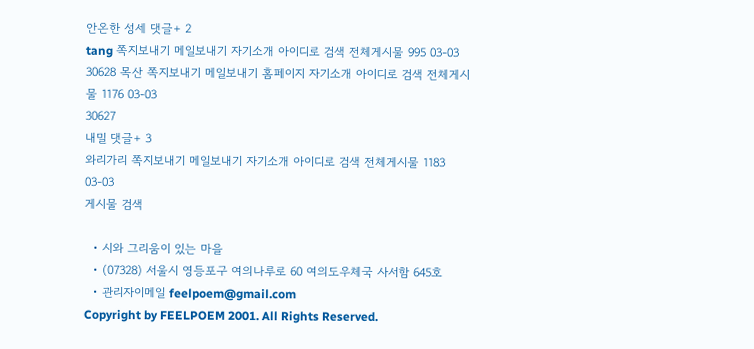안온한 성세 댓글+ 2
tang 쪽지보내기 메일보내기 자기소개 아이디로 검색 전체게시물 995 03-03
30628 목산 쪽지보내기 메일보내기 홈페이지 자기소개 아이디로 검색 전체게시물 1176 03-03
30627
내밀 댓글+ 3
와리가리 쪽지보내기 메일보내기 자기소개 아이디로 검색 전체게시물 1183 03-03
게시물 검색

  • 시와 그리움이 있는 마을
  • (07328) 서울시 영등포구 여의나루로 60 여의도우체국 사서함 645호
  • 관리자이메일 feelpoem@gmail.com
Copyright by FEELPOEM 2001. All Rights Reserved.